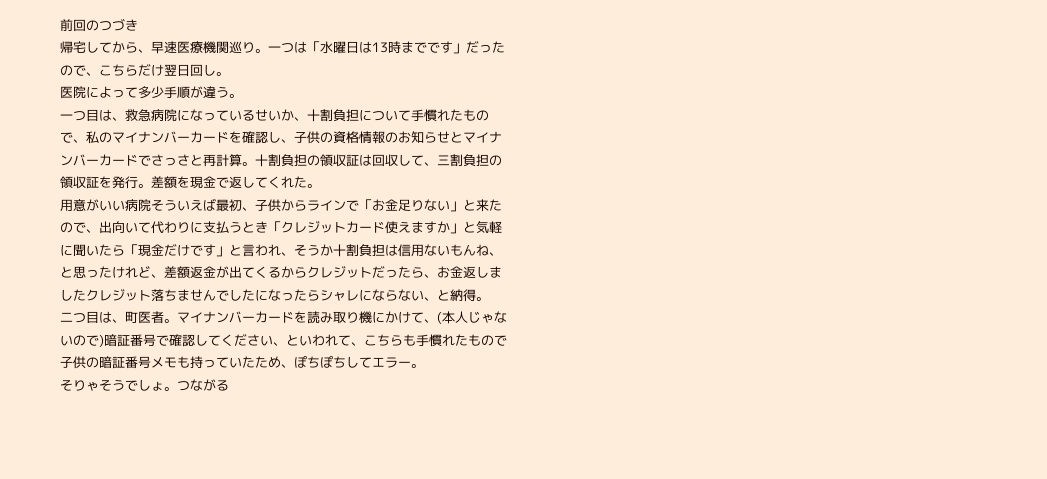前回のつづき
帰宅してから、早速医療機関巡り。一つは「水曜日は13時までです」だったので、こちらだけ翌日回し。
医院によって多少手順が違う。
一つ目は、救急病院になっているせいか、十割負担について手慣れたもので、私のマイナンバーカードを確認し、子供の資格情報のお知らせとマイナンバーカードでさっさと再計算。十割負担の領収証は回収して、三割負担の領収証を発行。差額を現金で返してくれた。
用意がいい病院そういえば最初、子供からラインで「お金足りない」と来たので、出向いて代わりに支払うとき「クレジットカード使えますか」と気軽に聞いたら「現金だけです」と言われ、そうか十割負担は信用ないもんね、と思ったけれど、差額返金が出てくるからクレジットだったら、お金返しましたクレジット落ちませんでしたになったらシャレにならない、と納得。
二つ目は、町医者。マイナンバーカードを読み取り機にかけて、(本人じゃないので)暗証番号で確認してください、といわれて、こちらも手慣れたもので子供の暗証番号メモも持っていたため、ぽちぽちしてエラー。
そりゃそうでしょ。つながる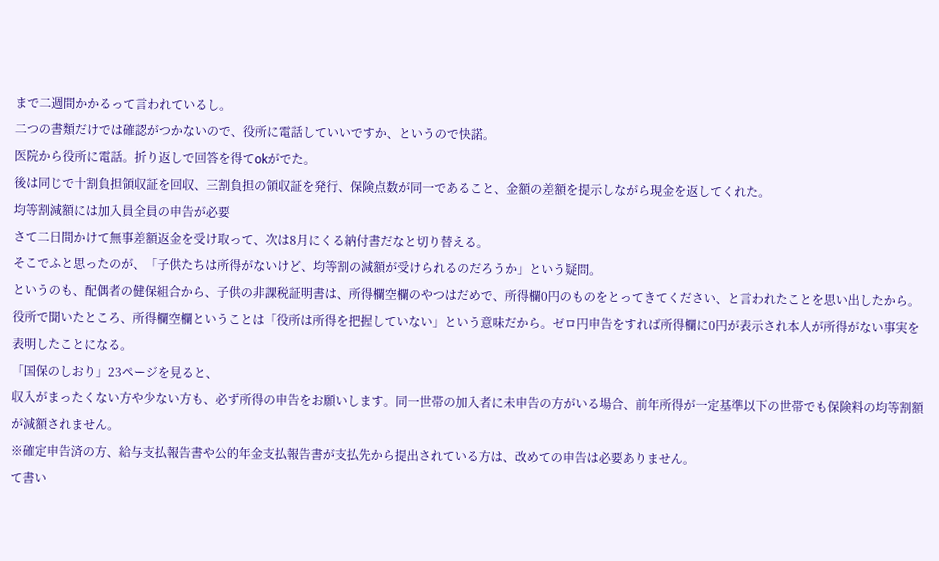まで二週間かかるって言われているし。
二つの書類だけでは確認がつかないので、役所に電話していいですか、というので快諾。
医院から役所に電話。折り返しで回答を得てokがでた。
後は同じで十割負担領収証を回収、三割負担の領収証を発行、保険点数が同一であること、金額の差額を提示しながら現金を返してくれた。
均等割減額には加入員全員の申告が必要
さて二日間かけて無事差額返金を受け取って、次は8月にくる納付書だなと切り替える。
そこでふと思ったのが、「子供たちは所得がないけど、均等割の減額が受けられるのだろうか」という疑問。
というのも、配偶者の健保組合から、子供の非課税証明書は、所得欄空欄のやつはだめで、所得欄0円のものをとってきてください、と言われたことを思い出したから。役所で聞いたところ、所得欄空欄ということは「役所は所得を把握していない」という意味だから。ゼロ円申告をすれば所得欄に0円が表示され本人が所得がない事実を表明したことになる。
「国保のしおり」23ページを見ると、
収入がまったくない方や少ない方も、必ず所得の申告をお願いします。同一世帯の加入者に未申告の方がいる場合、前年所得が一定基準以下の世帯でも保険料の均等割額が減額されません。
※確定申告済の方、給与支払報告書や公的年金支払報告書が支払先から提出されている方は、改めての申告は必要ありません。
て書い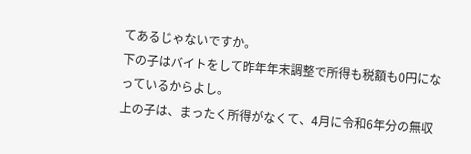てあるじゃないですか。
下の子はバイトをして昨年年末調整で所得も税額も0円になっているからよし。
上の子は、まったく所得がなくて、4月に令和6年分の無収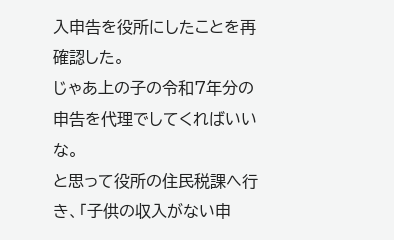入申告を役所にしたことを再確認した。
じゃあ上の子の令和7年分の申告を代理でしてくればいいな。
と思って役所の住民税課へ行き、「子供の収入がない申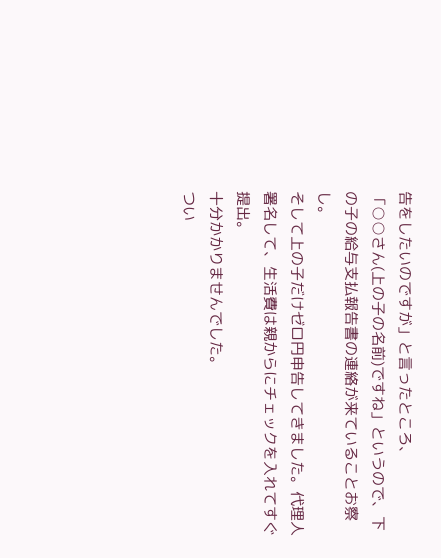告をしたいのですが」と言ったところ、
「○○さん(上の子の名前)ですね」というので、下の子の給与支払報告書の連絡が来ていることお察し。
そして上の子だけゼロ円申告してきました。代理人署名して、生活費は親からにチェックを入れてすぐ提出。
十分かかりませんでした。
つい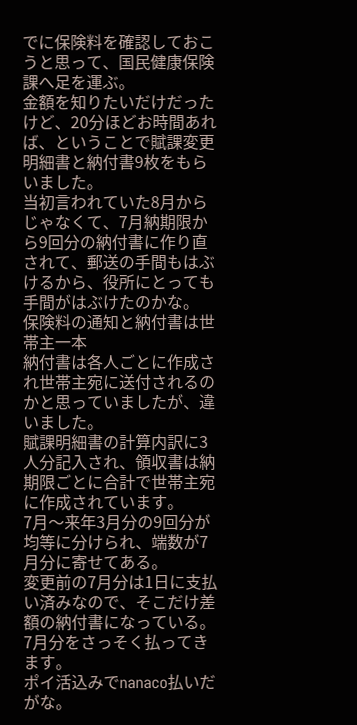でに保険料を確認しておこうと思って、国民健康保険課へ足を運ぶ。
金額を知りたいだけだったけど、20分ほどお時間あれば、ということで賦課変更明細書と納付書9枚をもらいました。
当初言われていた8月からじゃなくて、7月納期限から9回分の納付書に作り直されて、郵送の手間もはぶけるから、役所にとっても手間がはぶけたのかな。
保険料の通知と納付書は世帯主一本
納付書は各人ごとに作成され世帯主宛に送付されるのかと思っていましたが、違いました。
賦課明細書の計算内訳に3人分記入され、領収書は納期限ごとに合計で世帯主宛に作成されています。
7月〜来年3月分の9回分が均等に分けられ、端数が7月分に寄せてある。
変更前の7月分は1日に支払い済みなので、そこだけ差額の納付書になっている。
7月分をさっそく払ってきます。
ポイ活込みでnanaco払いだがな。